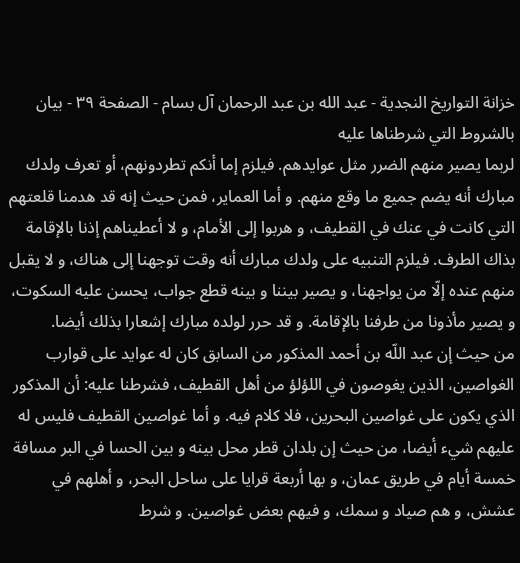خزانة التواريخ النجدية - عبد الله بن عبد الرحمان آل بسام - الصفحة ٣٩ - بيان بالشروط التي شرطناها عليه
لربما يصير منهم الضرر مثل عوايدهم. فيلزم إما أنكم تطردونهم، أو تعرف ولدك مبارك أنه يضم جميع ما وقع منهم. و أما العماير، فمن حيث إنه قد هدمنا قلعتهم التي كانت في عنك في القطيف، و هربوا إلى الأمام، و لا أعطيناهم إذنا بالإقامة بذاك الطرف. فيلزم التنبيه على ولدك مبارك أنه وقت توجهنا إلى هناك، و لا يقبل منهم عنده إلّا من يواجهنا، و يصير بيننا و بينه قطع جواب، يحسن عليه السكوت، و يصير مأذونا من طرفنا بالإقامة. و قد حرر لولده مبارك إشعارا بذلك أيضا.
من حيث إن عبد اللّه بن أحمد المذكور من السابق كان له عوايد على قوارب الغواصين، الذين يغوصون في اللؤلؤ من أهل القطيف، فشرطنا عليه: أن المذكور الذي يكون على غواصين البحرين، فلا كلام فيه. و أما غواصين القطيف فليس له عليهم شيء أيضا، من حيث إن بلدان قطر محل بينه و بين الحسا في البر مسافة خمسة أيام في طريق عمان، و بها أربعة قرايا على ساحل البحر، و أهلهم في عشش، و هم صياد و سمك، و فيهم بعض غواصين. و شرط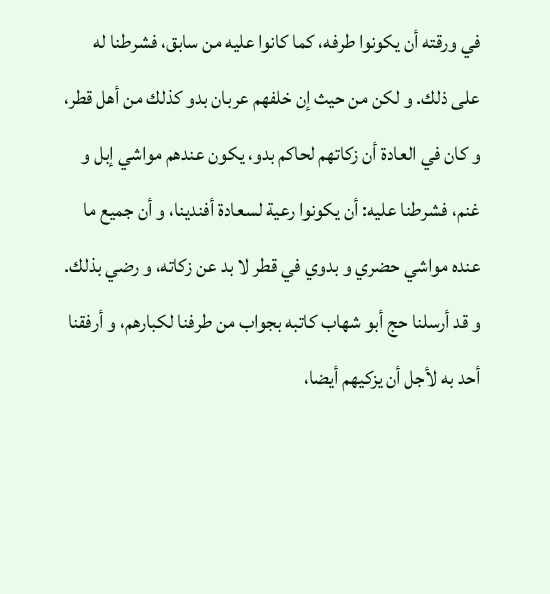في ورقته أن يكونوا طرفه، كما كانوا عليه من سابق، فشرطنا له على ذلك. و لكن من حيث إن خلفهم عربان بدو كذلك من أهل قطر، و كان في العادة أن زكاتهم لحاكم بدو، يكون عندهم مواشي إبل و غنم، فشرطنا عليه: أن يكونوا رعية لسعادة أفندينا، و أن جميع ما عنده مواشي حضري و بدوي في قطر لا بد عن زكاته، و رضي بذلك.
و قد أرسلنا حج أبو شهاب كاتبه بجواب من طرفنا لكبارهم، و أرفقنا أحد به لأجل أن يزكيهم أيضا،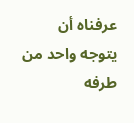عرفناه أن يتوجه واحد من طرفه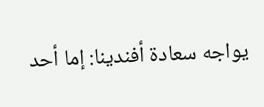يواجه سعادة أفندينا: إما أحد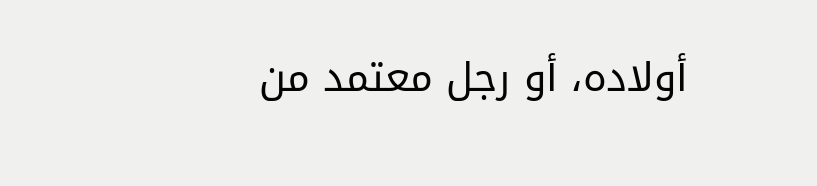أولاده، أو رجل معتمد من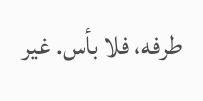طرفه، فلا بأس. غير